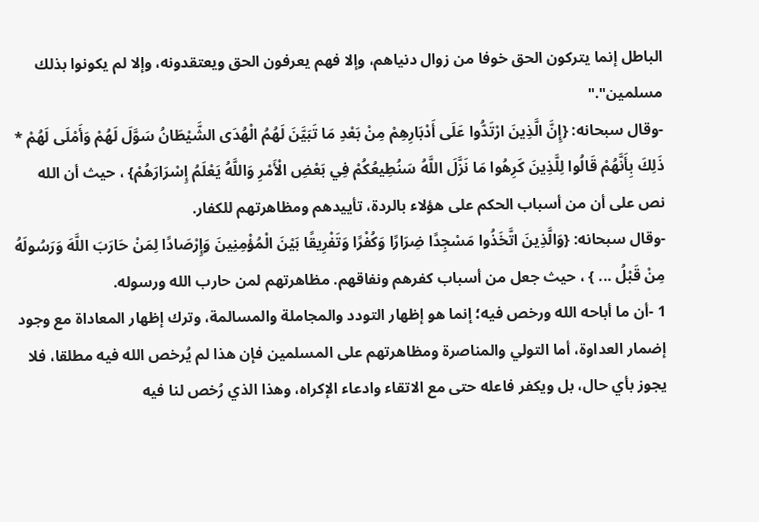الباطل إنما يتركون الحق خوفا من زوال دنياهم، وإلا فهم يعرفون الحق ويعتقدونه، وإلا لم يكونوا بذلك مسلمين"."
-وقال سبحانه: {إِنَّ الَّذِينَ ارْتَدُّوا عَلَى أَدْبَارِهِمْ مِنْ بَعْدِ مَا تَبَيَّنَ لَهُمُ الْهُدَى الشَّيْطَانُ سَوَّلَ لَهُمْ وَأَمْلَى لَهُمْ * ذَلِكَ بِأَنَّهُمْ قَالُوا لِلَّذِينَ كَرِهُوا مَا نَزَّلَ اللَّهُ سَنُطِيعُكُمْ فِي بَعْضِ الْأَمْرِ وَاللَّهُ يَعْلَمُ إِسْرَارَهُمْ} ، حيث أن الله نص على أن من أسباب الحكم على هؤلاء بالردة، تأييدهم ومظاهرتهم للكفار.
-وقال سبحانه: {وَالَّذِينَ اتَّخَذُوا مَسْجِدًا ضِرَارًا وَكُفْرًا وَتَفْرِيقًا بَيْنَ الْمُؤْمِنِينَ وَإِرْصَادًا لِمَنْ حَارَبَ اللَّهَ وَرَسُولَهُ مِنْ قَبْلُ ... } ، حيث جعل من أسباب كفرهم ونفاقهم. مظاهرتهم لمن حارب الله ورسوله.
1 -أن ما أباحه الله ورخص فيه؛ إنما هو إظهار التودد والمجاملة والمسالمة، وترك إظهار المعاداة مع وجود إضمار العداوة، أما التولي والمناصرة ومظاهرتهم على المسلمين فإن هذا لم يُرخص الله فيه مطلقا، فلا يجوز بأي حال، بل ويكفر فاعله حتى مع الاتقاء وادعاء الإكراه، وهذا الذي رُخص لنا فيه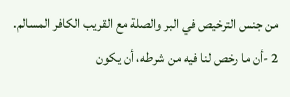من جنس الترخيص في البر والصلة مع القريب الكافر المسالم.
2 -أن ما رخص لنا فيه من شرطه، أن يكون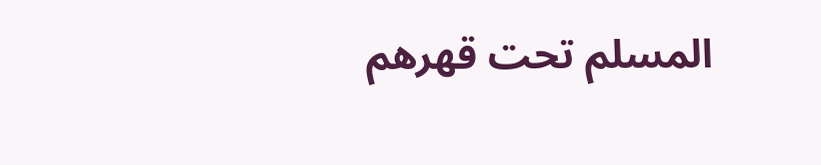المسلم تحت قهرهم